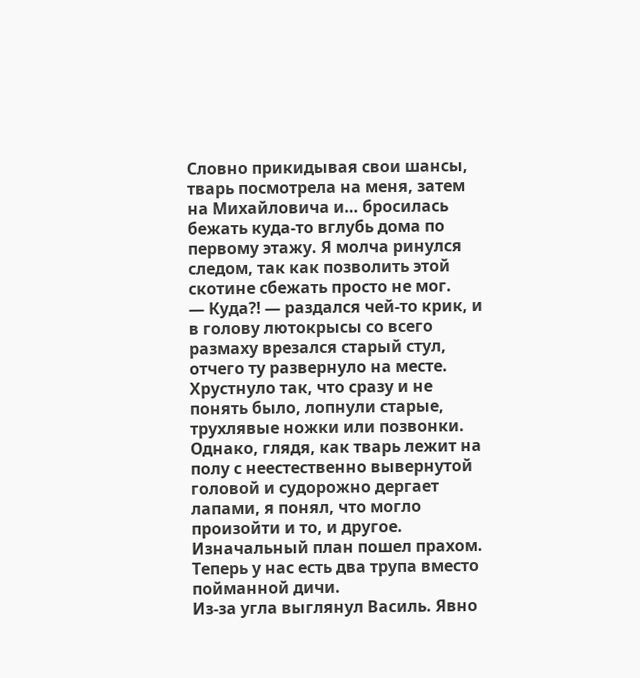Словно прикидывая свои шансы, тварь посмотрела на меня, затем на Михайловича и… бросилась бежать куда-то вглубь дома по первому этажу. Я молча ринулся следом, так как позволить этой скотине сбежать просто не мог.
— Куда⁈ — раздался чей-то крик, и в голову лютокрысы со всего размаху врезался старый стул, отчего ту развернуло на месте. Хрустнуло так, что сразу и не понять было, лопнули старые, трухлявые ножки или позвонки.
Однако, глядя, как тварь лежит на полу с неестественно вывернутой головой и судорожно дергает лапами, я понял, что могло произойти и то, и другое.
Изначальный план пошел прахом. Теперь у нас есть два трупа вместо пойманной дичи.
Из-за угла выглянул Василь. Явно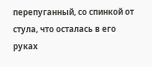перепуганный, со спинкой от стула, что осталась в его руках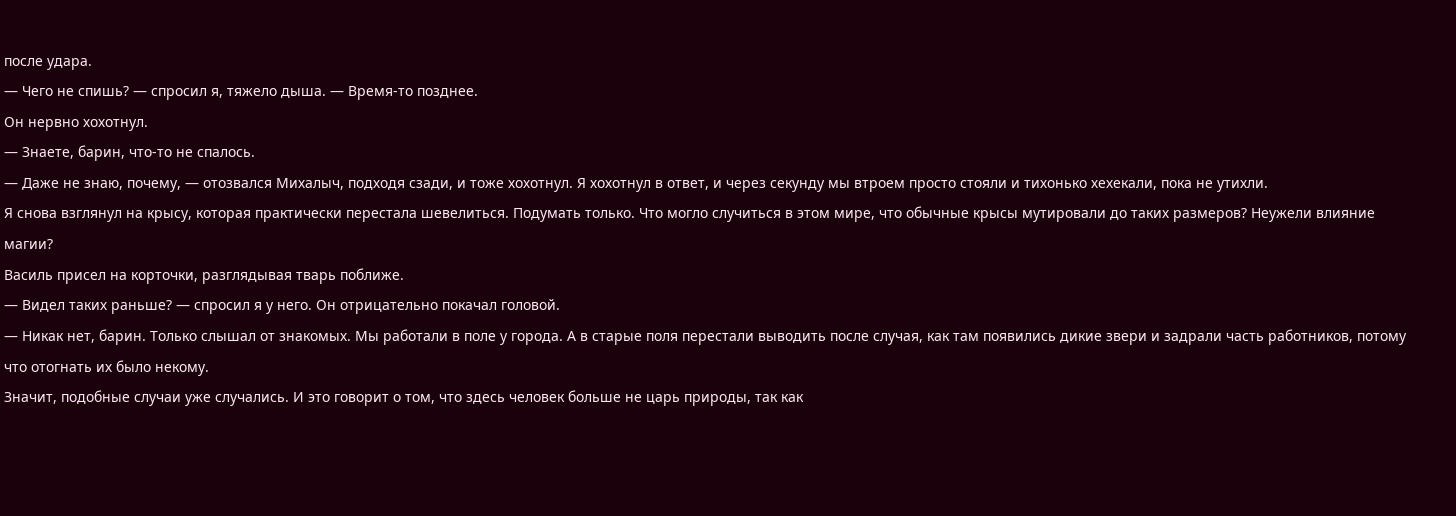после удара.
— Чего не спишь? — спросил я, тяжело дыша. — Время-то позднее.
Он нервно хохотнул.
— Знаете, барин, что-то не спалось.
— Даже не знаю, почему, — отозвался Михалыч, подходя сзади, и тоже хохотнул. Я хохотнул в ответ, и через секунду мы втроем просто стояли и тихонько хехекали, пока не утихли.
Я снова взглянул на крысу, которая практически перестала шевелиться. Подумать только. Что могло случиться в этом мире, что обычные крысы мутировали до таких размеров? Неужели влияние магии?
Василь присел на корточки, разглядывая тварь поближе.
— Видел таких раньше? — спросил я у него. Он отрицательно покачал головой.
— Никак нет, барин. Только слышал от знакомых. Мы работали в поле у города. А в старые поля перестали выводить после случая, как там появились дикие звери и задрали часть работников, потому что отогнать их было некому.
Значит, подобные случаи уже случались. И это говорит о том, что здесь человек больше не царь природы, так как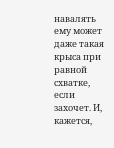навалять ему может даже такая крыса при равной схватке, если захочет. И, кажется,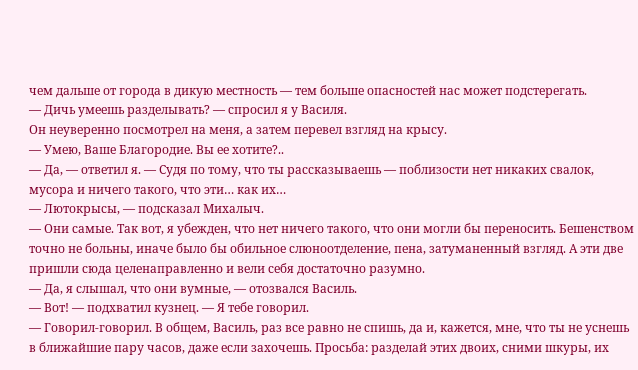чем дальше от города в дикую местность — тем больше опасностей нас может подстерегать.
— Дичь умеешь разделывать? — спросил я у Василя.
Он неуверенно посмотрел на меня, а затем перевел взгляд на крысу.
— Умею, Ваше Благородие. Вы ее хотите?..
— Да, — ответил я. — Судя по тому, что ты рассказываешь — поблизости нет никаких свалок, мусора и ничего такого, что эти… как их…
— Лютокрысы, — подсказал Михалыч.
— Они самые. Так вот, я убежден, что нет ничего такого, что они могли бы переносить. Бешенством точно не больны, иначе было бы обильное слюноотделение, пена, затуманенный взгляд. А эти две пришли сюда целенаправленно и вели себя достаточно разумно.
— Да, я слышал, что они вумные, — отозвался Василь.
— Вот! — подхватил кузнец. — Я тебе говорил.
— Говорил-говорил. В общем, Василь, раз все равно не спишь, да и, кажется, мне, что ты не уснешь в ближайшие пару часов, даже если захочешь. Просьба: разделай этих двоих, сними шкуры, их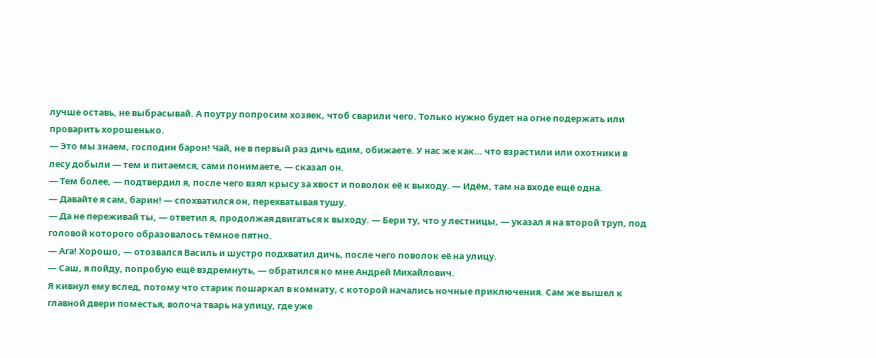лучше оставь, не выбрасывай. А поутру попросим хозяек, чтоб сварили чего. Только нужно будет на огне подержать или проварить хорошенько.
— Это мы знаем, господин барон! Чай, не в первый раз дичь едим, обижаете. У нас же как… что взрастили или охотники в лесу добыли — тем и питаемся, сами понимаете, — сказал он.
— Тем более, — подтвердил я, после чего взял крысу за хвост и поволок её к выходу. — Идём, там на входе ещё одна.
— Давайте я сам, барин! — спохватился он, перехватывая тушу.
— Да не переживай ты, — ответил я, продолжая двигаться к выходу. — Бери ту, что у лестницы, — указал я на второй труп, под головой которого образовалось тёмное пятно.
— Ага! Хорошо, — отозвался Василь и шустро подхватил дичь, после чего поволок её на улицу.
— Саш, я пойду, попробую ещё вздремнуть, — обратился ко мне Андрей Михайлович.
Я кивнул ему вслед, потому что старик пошаркал в комнату, с которой начались ночные приключения. Сам же вышел к главной двери поместья, волоча тварь на улицу, где уже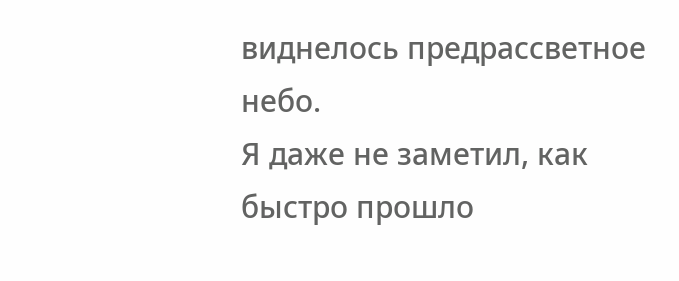виднелось предрассветное небо.
Я даже не заметил, как быстро прошло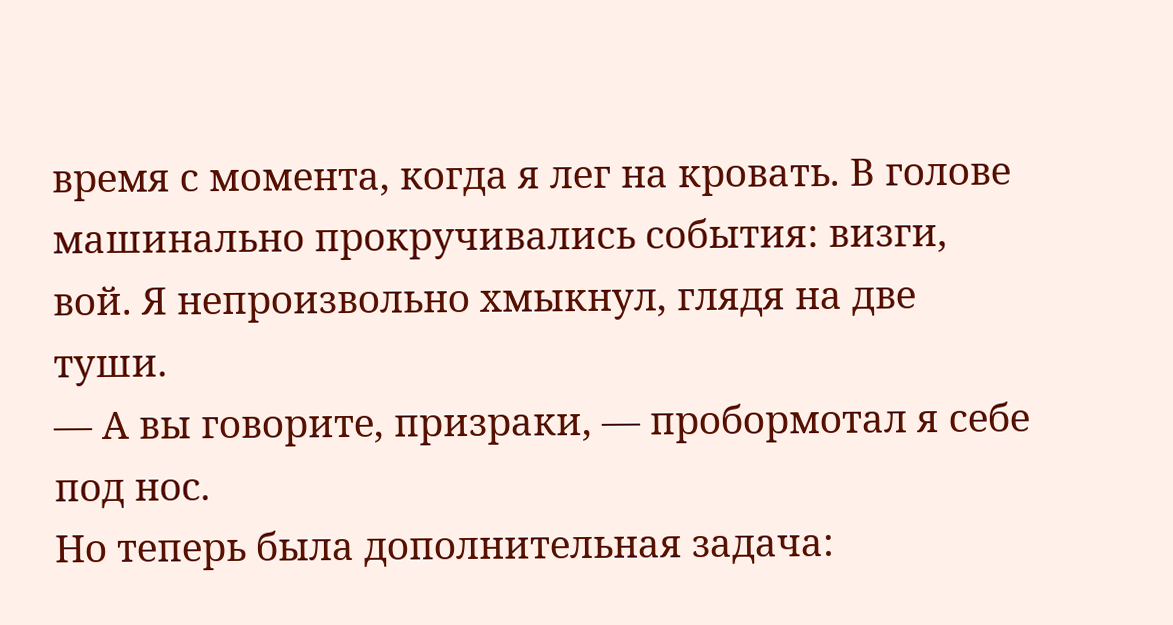время с момента, когда я лег на кровать. В голове машинально прокручивались события: визги, вой. Я непроизвольно хмыкнул, глядя на две туши.
— А вы говорите, призраки, — пробормотал я себе под нос.
Но теперь была дополнительная задача: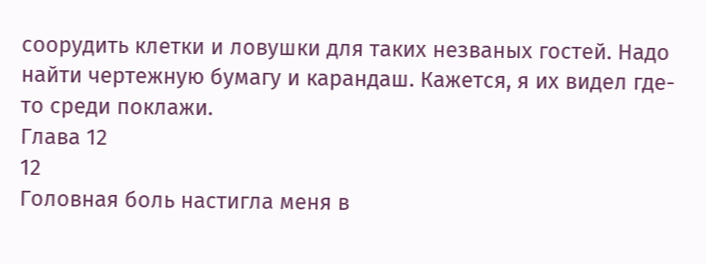соорудить клетки и ловушки для таких незваных гостей. Надо найти чертежную бумагу и карандаш. Кажется, я их видел где-то среди поклажи.
Глава 12
12
Головная боль настигла меня в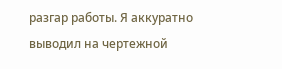разгар работы. Я аккуратно выводил на чертежной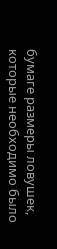бумаге размеры ловушек, которые необходимо было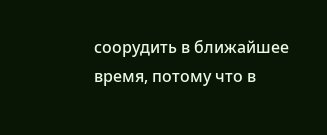соорудить в ближайшее время, потому что в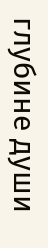глубине души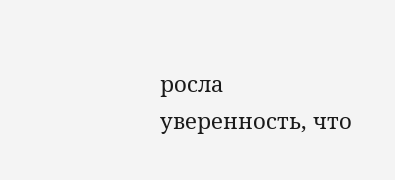росла уверенность, что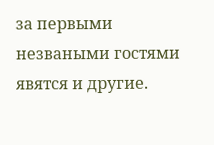за первыми незваными гостями явятся и другие.